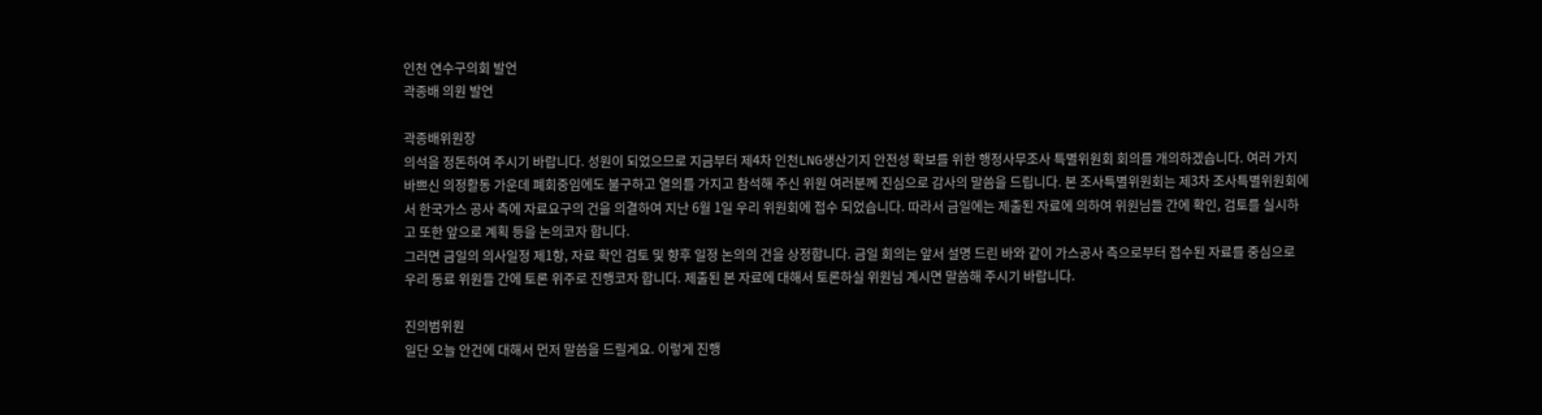인천 연수구의회 발언
곽종배 의원 발언

곽종배위원장
의석을 정돈하여 주시기 바랍니다. 성원이 되었으므로 지금부터 제4차 인천LNG생산기지 안전성 확보를 위한 행정사무조사 특별위원회 회의를 개의하겠습니다. 여러 가지 바쁘신 의정활동 가운데 폐회중임에도 불구하고 열의를 가지고 참석해 주신 위원 여러분께 진심으로 감사의 말씀을 드립니다. 본 조사특별위원회는 제3차 조사특별위원회에서 한국가스 공사 측에 자료요구의 건을 의결하여 지난 6월 1일 우리 위원회에 접수 되었습니다. 따라서 금일에는 제출된 자료에 의하여 위원님들 간에 확인, 검토를 실시하고 또한 앞으로 계획 등을 논의코자 합니다.
그러면 금일의 의사일정 제1항, 자료 확인 검토 및 향후 일정 논의의 건을 상정합니다. 금일 회의는 앞서 설명 드린 바와 같이 가스공사 측으로부터 접수된 자료를 중심으로 우리 동료 위원들 간에 토론 위주로 진행코자 합니다. 제출된 본 자료에 대해서 토론하실 위원님 계시면 말씀해 주시기 바랍니다.

진의범위원
일단 오늘 안건에 대해서 먼저 말씀을 드릴게요. 이렇게 진행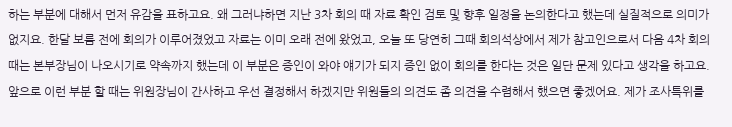하는 부분에 대해서 먼저 유감을 표하고요. 왜 그러냐하면 지난 3차 회의 때 자료 확인 검토 및 향후 일정을 논의한다고 했는데 실질적으로 의미가 없지요. 한달 보름 전에 회의가 이루어졌었고 자료는 이미 오래 전에 왔었고, 오늘 또 당연히 그때 회의석상에서 제가 참고인으로서 다음 4차 회의 때는 본부장님이 나오시기로 약속까지 했는데 이 부분은 증인이 와야 얘기가 되지 증인 없이 회의를 한다는 것은 일단 문제 있다고 생각을 하고요. 앞으로 이런 부분 할 때는 위원장님이 간사하고 우선 결정해서 하겠지만 위원들의 의견도 좀 의견을 수렴해서 했으면 좋겠어요. 제가 조사특위를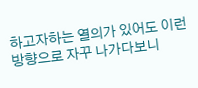하고자하는 열의가 있어도 이런 방향으로 자꾸 나가다보니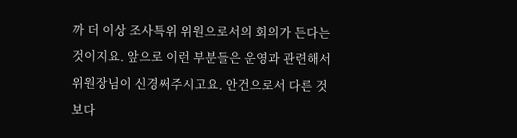까 더 이상 조사특위 위원으로서의 회의가 든다는 것이지요. 앞으로 이런 부분들은 운영과 관련해서 위원장님이 신경써주시고요. 안건으로서 다른 것보다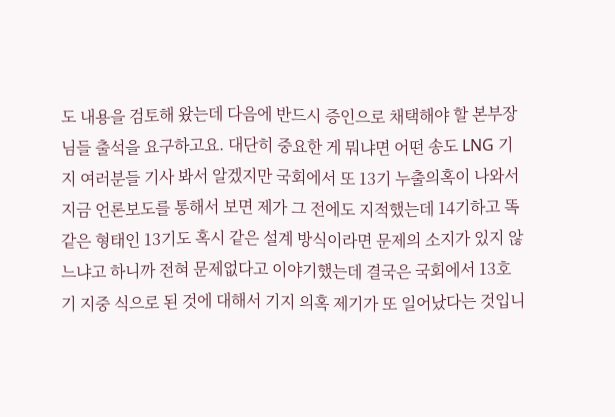도 내용을 검토해 왔는데 다음에 반드시 증인으로 채택해야 할 본부장님들 출석을 요구하고요. 대단히 중요한 게 뭐냐면 어떤 송도 LNG 기지 여러분들 기사 봐서 알겠지만 국회에서 또 13기 누출의혹이 나와서 지금 언론보도를 통해서 보면 제가 그 전에도 지적했는데 14기하고 똑같은 형태인 13기도 혹시 같은 설계 방식이라면 문제의 소지가 있지 않느냐고 하니까 전혀 문제없다고 이야기했는데 결국은 국회에서 13호기 지중 식으로 된 것에 대해서 기지 의혹 제기가 또 일어났다는 것입니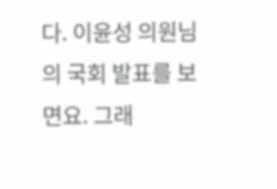다. 이윤성 의원님의 국회 발표를 보면요. 그래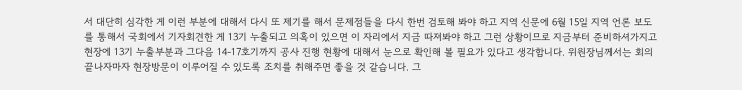서 대단히 심각한 게 이런 부분에 대해서 다시 또 제기를 해서 문제점들을 다시 한번 검토해 봐야 하고 지역 신문에 6월 15일 지역 언론 보도를 통해서 국회에서 기자회견한 게 13기 누출되고 의혹이 있으면 이 자리에서 지금 따져봐야 하고 그런 상황이므로 지금부터 준비하셔가지고 현장에 13기 누출부분과 그다음 14-17호기까지 공사 진행 현황에 대해서 눈으로 확인해 볼 필요가 있다고 생각합니다. 위원장님께서는 회의 끝나자마자 현장방문이 이루어질 수 있도록 조치를 취해주면 좋을 것 같습니다. 그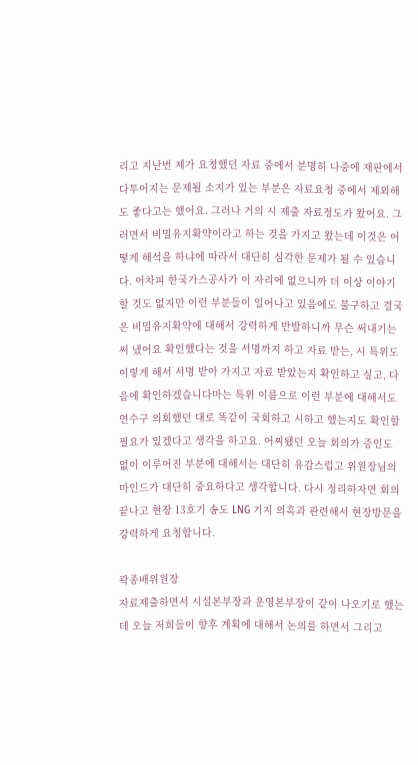리고 지난번 제가 요청했던 자료 중에서 분명히 나중에 재판에서 다투어지는 문제될 소지가 있는 부분은 자료요청 중에서 제외해도 좋다고는 했어요. 그러나 거의 시 제출 자료정도가 왔어요. 그러면서 비밀유지확약이라고 하는 것을 가지고 왔는데 이것은 어떻게 해석을 하냐에 따라서 대단히 심각한 문제가 될 수 있습니다. 어차피 한국가스공사가 이 자리에 없으니까 더 이상 이야기할 것도 없지만 이런 부분들이 일어나고 있음에도 불구하고 결국은 비밀유지확약에 대해서 강력하게 반발하니까 무슨 써내기는 써 냈어요 확인했다는 것을 서명까지 하고 자료 받는, 시 특위도 이렇게 해서 서명 받아 가지고 자료 받았는지 확인하고 싶고, 다음에 확인하겠습니다마는 특위 이름으로 이런 부분에 대해서도 연수구 의회했던 대로 똑같이 국회하고 시하고 했는지도 확인할 필요가 있겠다고 생각을 하고요. 어찌됐던 오늘 회의가 증인도 없이 이루어진 부분에 대해서는 대단히 유감스럽고 위원장님의 마인드가 대단히 중요하다고 생각합니다. 다시 정리하자면 회의 끝나고 현장 13호기 송도 LNG 기지 의혹과 관련해서 현장방문을 강력하게 요청합니다.

곽종배위원장
자료제출하면서 시설본부장과 운영본부장이 같이 나오기로 했는데 오늘 저희들이 향후 계획에 대해서 논의를 하면서 그리고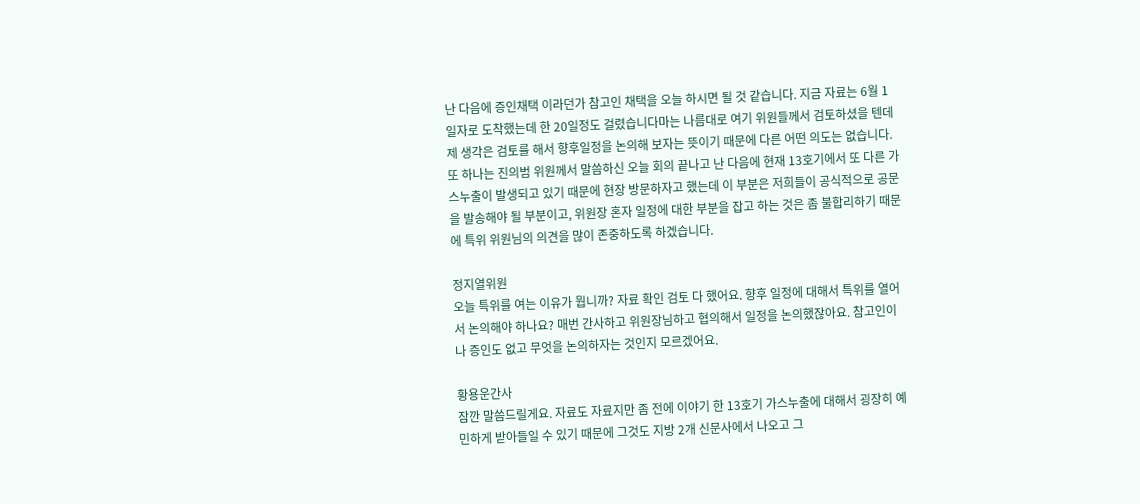난 다음에 증인채택 이라던가 참고인 채택을 오늘 하시면 될 것 같습니다. 지금 자료는 6월 1일자로 도착했는데 한 20일정도 걸렸습니다마는 나름대로 여기 위원들께서 검토하셨을 텐데 제 생각은 검토를 해서 향후일정을 논의해 보자는 뜻이기 때문에 다른 어떤 의도는 없습니다. 또 하나는 진의범 위원께서 말씀하신 오늘 회의 끝나고 난 다음에 현재 13호기에서 또 다른 가스누출이 발생되고 있기 때문에 현장 방문하자고 했는데 이 부분은 저희들이 공식적으로 공문을 발송해야 될 부분이고, 위원장 혼자 일정에 대한 부분을 잡고 하는 것은 좀 불합리하기 때문에 특위 위원님의 의견을 많이 존중하도록 하겠습니다.

정지열위원
오늘 특위를 여는 이유가 뭡니까? 자료 확인 검토 다 했어요. 향후 일정에 대해서 특위를 열어서 논의해야 하나요? 매번 간사하고 위원장님하고 협의해서 일정을 논의했잖아요. 참고인이나 증인도 없고 무엇을 논의하자는 것인지 모르겠어요.

황용운간사
잠깐 말씀드릴게요. 자료도 자료지만 좀 전에 이야기 한 13호기 가스누출에 대해서 굉장히 예민하게 받아들일 수 있기 때문에 그것도 지방 2개 신문사에서 나오고 그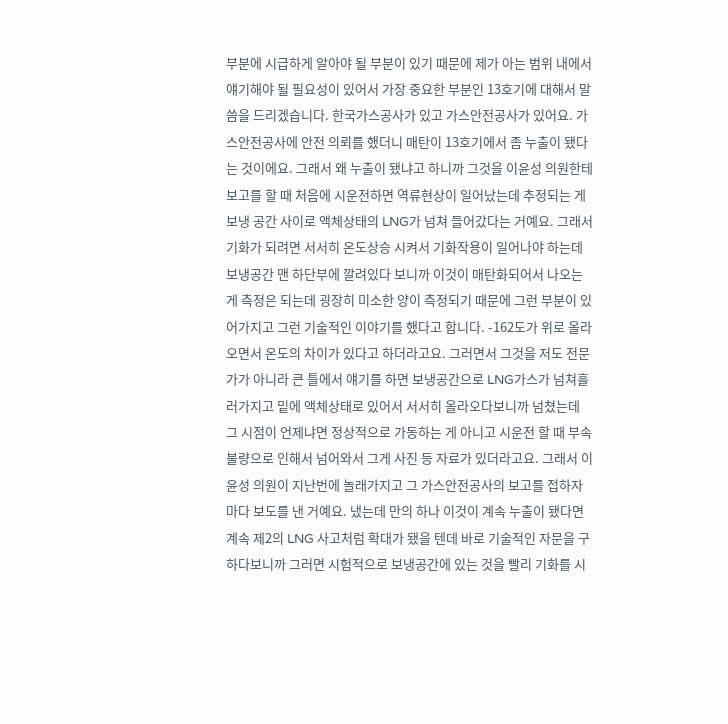부분에 시급하게 알아야 될 부분이 있기 때문에 제가 아는 범위 내에서 얘기해야 될 필요성이 있어서 가장 중요한 부분인 13호기에 대해서 말씀을 드리겠습니다. 한국가스공사가 있고 가스안전공사가 있어요. 가스안전공사에 안전 의뢰를 했더니 매탄이 13호기에서 좀 누출이 됐다는 것이에요. 그래서 왜 누출이 됐냐고 하니까 그것을 이윤성 의원한테 보고를 할 때 처음에 시운전하면 역류현상이 일어났는데 추정되는 게 보냉 공간 사이로 액체상태의 LNG가 넘쳐 들어갔다는 거예요. 그래서 기화가 되려면 서서히 온도상승 시켜서 기화작용이 일어나야 하는데 보냉공간 맨 하단부에 깔려있다 보니까 이것이 매탄화되어서 나오는 게 측정은 되는데 굉장히 미소한 양이 측정되기 때문에 그런 부분이 있어가지고 그런 기술적인 이야기를 했다고 합니다. -162도가 위로 올라오면서 온도의 차이가 있다고 하더라고요. 그러면서 그것을 저도 전문가가 아니라 큰 틀에서 얘기를 하면 보냉공간으로 LNG가스가 넘쳐흘러가지고 밑에 액체상태로 있어서 서서히 올라오다보니까 넘쳤는데 그 시점이 언제냐면 정상적으로 가동하는 게 아니고 시운전 할 때 부속 불량으로 인해서 넘어와서 그게 사진 등 자료가 있더라고요. 그래서 이윤성 의원이 지난번에 놀래가지고 그 가스안전공사의 보고를 접하자마다 보도를 낸 거예요. 냈는데 만의 하나 이것이 계속 누출이 됐다면 계속 제2의 LNG 사고처럼 확대가 됐을 텐데 바로 기술적인 자문을 구하다보니까 그러면 시험적으로 보냉공간에 있는 것을 빨리 기화를 시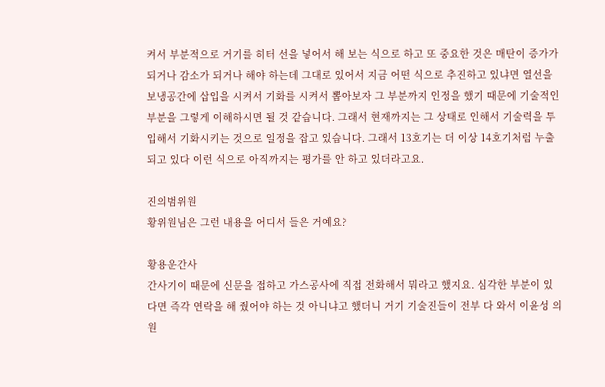켜서 부분적으로 거기를 히터 선을 넣어서 해 보는 식으로 하고 또 중요한 것은 매탄이 증가가 되거나 감소가 되거나 해야 하는데 그대로 있어서 지금 어떤 식으로 추진하고 있냐면 열선을 보냉공간에 삽입을 시켜서 기화를 시켜서 뽑아보자 그 부분까지 인정을 했기 때문에 기술적인 부분을 그렇게 이해하시면 될 것 같습니다. 그래서 현재까지는 그 상태로 인해서 기술력을 투입해서 기화시키는 것으로 일정을 잡고 있습니다. 그래서 13호기는 더 이상 14호기처럼 누출 되고 있다 이런 식으로 아직까지는 평가를 안 하고 있더라고요.

진의범위원
황위원님은 그런 내용을 어디서 들은 거예요?

황용운간사
간사기이 때문에 신문을 접하고 가스공사에 직접 전화해서 뭐라고 했지요. 심각한 부분이 있다면 즉각 연락을 해 줬어야 하는 것 아니냐고 했더니 거기 기술진들이 전부 다 와서 이윤성 의원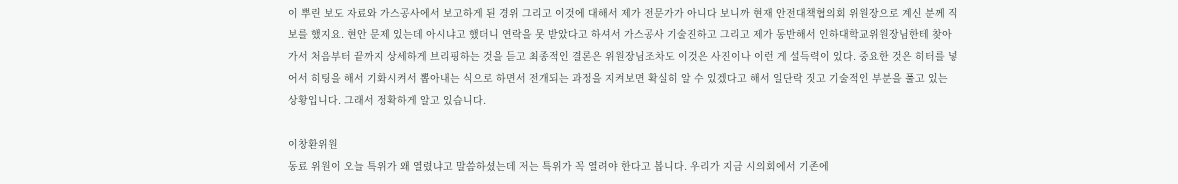이 뿌린 보도 자료와 가스공사에서 보고하게 된 경위 그리고 이것에 대해서 제가 전문가가 아니다 보니까 현재 안전대책협의회 위원장으로 계신 분께 직보를 했지요. 현안 문제 있는데 아시냐고 했더니 연락을 못 받았다고 하셔서 가스공사 기술진하고 그리고 제가 동반해서 인하대학교위원장님한테 찾아가서 처음부터 끝까지 상세하게 브리핑하는 것을 듣고 최종적인 결론은 위원장님조차도 이것은 사진이나 이런 게 설득력이 있다. 중요한 것은 히터를 넣어서 히팅을 해서 기화시켜서 뽑아내는 식으로 하면서 전개되는 과정을 지켜보면 확실히 알 수 있겠다고 해서 일단락 짓고 기술적인 부분을 풀고 있는 상황입니다. 그래서 정확하게 알고 있습니다.

이창환위원
동료 위원이 오늘 특위가 왜 열렸냐고 말씀하셨는데 저는 특위가 꼭 열려야 한다고 봅니다. 우리가 지금 시의회에서 기존에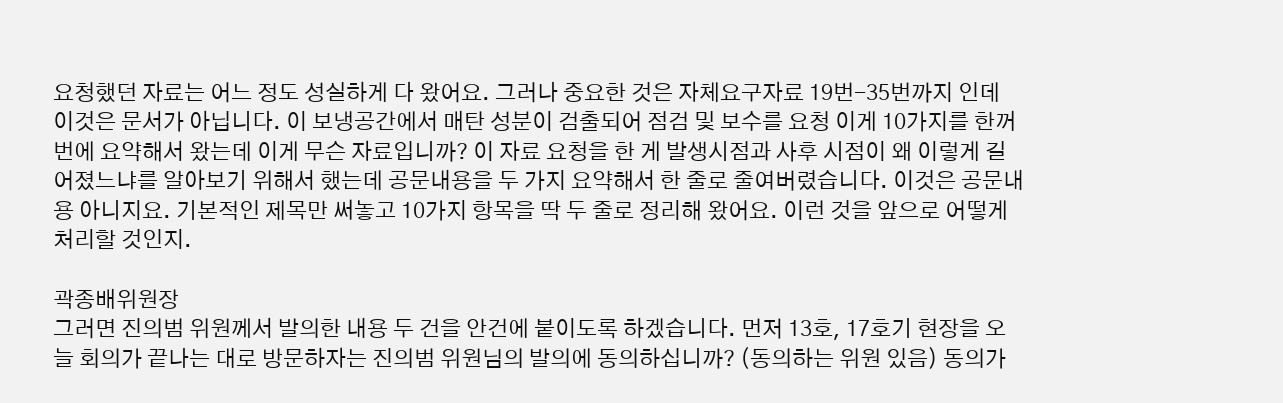요청했던 자료는 어느 정도 성실하게 다 왔어요. 그러나 중요한 것은 자체요구자료 19번-35번까지 인데 이것은 문서가 아닙니다. 이 보냉공간에서 매탄 성분이 검출되어 점검 및 보수를 요청 이게 10가지를 한꺼번에 요약해서 왔는데 이게 무슨 자료입니까? 이 자료 요청을 한 게 발생시점과 사후 시점이 왜 이렇게 길어졌느냐를 알아보기 위해서 했는데 공문내용을 두 가지 요약해서 한 줄로 줄여버렸습니다. 이것은 공문내용 아니지요. 기본적인 제목만 써놓고 10가지 항목을 딱 두 줄로 정리해 왔어요. 이런 것을 앞으로 어떻게 처리할 것인지.

곽종배위원장
그러면 진의범 위원께서 발의한 내용 두 건을 안건에 붙이도록 하겠습니다. 먼저 13호, 17호기 현장을 오늘 회의가 끝나는 대로 방문하자는 진의범 위원님의 발의에 동의하십니까? (동의하는 위원 있음) 동의가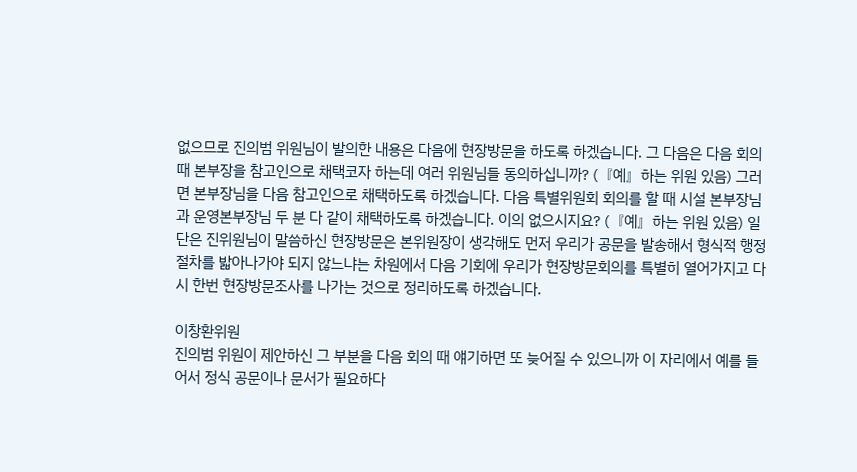없으므로 진의범 위원님이 발의한 내용은 다음에 현장방문을 하도록 하겠습니다. 그 다음은 다음 회의 때 본부장을 참고인으로 채택코자 하는데 여러 위원님들 동의하십니까? (『예』하는 위원 있음) 그러면 본부장님을 다음 참고인으로 채택하도록 하겠습니다. 다음 특별위원회 회의를 할 때 시설 본부장님과 운영본부장님 두 분 다 같이 채택하도록 하겠습니다. 이의 없으시지요? (『예』하는 위원 있음) 일단은 진위원님이 말씀하신 현장방문은 본위원장이 생각해도 먼저 우리가 공문을 발송해서 형식적 행정절차를 밟아나가야 되지 않느냐는 차원에서 다음 기회에 우리가 현장방문회의를 특별히 열어가지고 다시 한번 현장방문조사를 나가는 것으로 정리하도록 하겠습니다.

이창환위원
진의범 위원이 제안하신 그 부분을 다음 회의 때 얘기하면 또 늦어질 수 있으니까 이 자리에서 예를 들어서 정식 공문이나 문서가 필요하다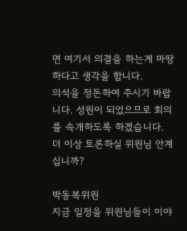면 여기서 의결을 하는게 마땅하다고 생각을 합니다.
의석을 정돈하여 주시기 바랍니다. 성원이 되었으므로 회의를 속개하도록 하겠습니다. 더 이상 토론하실 위원님 안계십니까?

박동복위원
지금 일정을 위원님들이 이야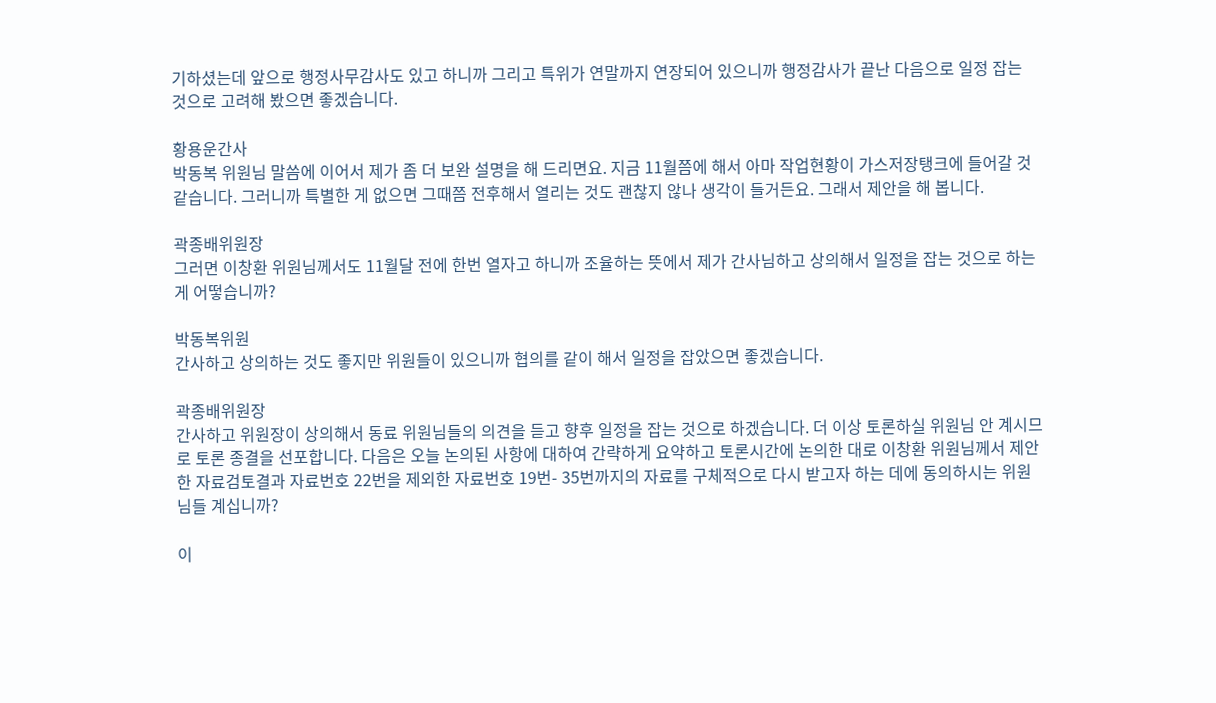기하셨는데 앞으로 행정사무감사도 있고 하니까 그리고 특위가 연말까지 연장되어 있으니까 행정감사가 끝난 다음으로 일정 잡는 것으로 고려해 봤으면 좋겠습니다.

황용운간사
박동복 위원님 말씀에 이어서 제가 좀 더 보완 설명을 해 드리면요. 지금 11월쯤에 해서 아마 작업현황이 가스저장탱크에 들어갈 것 같습니다. 그러니까 특별한 게 없으면 그때쯤 전후해서 열리는 것도 괜찮지 않나 생각이 들거든요. 그래서 제안을 해 봅니다.

곽종배위원장
그러면 이창환 위원님께서도 11월달 전에 한번 열자고 하니까 조율하는 뜻에서 제가 간사님하고 상의해서 일정을 잡는 것으로 하는 게 어떻습니까?

박동복위원
간사하고 상의하는 것도 좋지만 위원들이 있으니까 협의를 같이 해서 일정을 잡았으면 좋겠습니다.

곽종배위원장
간사하고 위원장이 상의해서 동료 위원님들의 의견을 듣고 향후 일정을 잡는 것으로 하겠습니다. 더 이상 토론하실 위원님 안 계시므로 토론 종결을 선포합니다. 다음은 오늘 논의된 사항에 대하여 간략하게 요약하고 토론시간에 논의한 대로 이창환 위원님께서 제안한 자료검토결과 자료번호 22번을 제외한 자료번호 19번- 35번까지의 자료를 구체적으로 다시 받고자 하는 데에 동의하시는 위원님들 계십니까?

이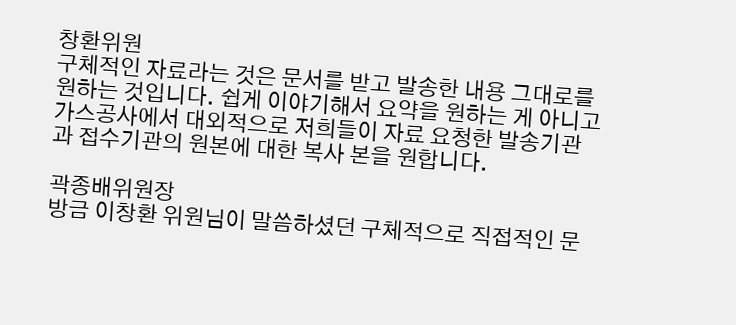창환위원
구체적인 자료라는 것은 문서를 받고 발송한 내용 그대로를 원하는 것입니다. 쉽게 이야기해서 요약을 원하는 게 아니고 가스공사에서 대외적으로 저희들이 자료 요청한 발송기관과 접수기관의 원본에 대한 복사 본을 원합니다.

곽종배위원장
방금 이창환 위원님이 말씀하셨던 구체적으로 직접적인 문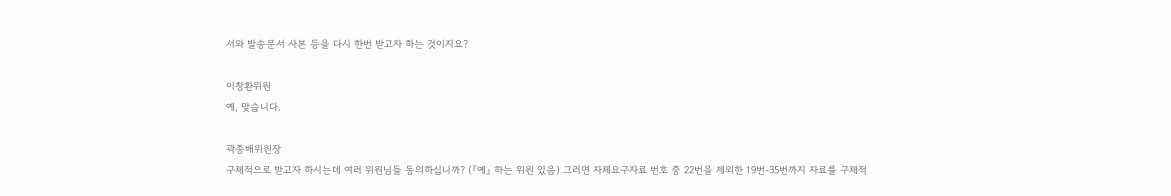서와 발송문서 사본 등을 다시 한번 받고자 하는 것이지요?

이창환위원
예, 맞습니다.

곽종배위원장
구체적으로 받고자 하시는데 여러 위원님들 동의하십니까? (『예』 하는 위원 있음) 그러면 자체요구자료 번호 중 22번을 제외한 19번-35번까지 자료를 구체적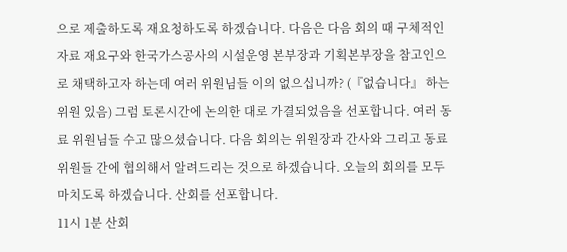으로 제출하도록 재요청하도록 하겠습니다. 다음은 다음 회의 때 구체적인 자료 재요구와 한국가스공사의 시설운영 본부장과 기획본부장을 참고인으로 채택하고자 하는데 여러 위원님들 이의 없으십니까? (『없습니다』 하는 위원 있음) 그럼 토론시간에 논의한 대로 가결되었음을 선포합니다. 여러 동료 위원님들 수고 많으셨습니다. 다음 회의는 위원장과 간사와 그리고 동료 위원들 간에 협의해서 알려드리는 것으로 하겠습니다. 오늘의 회의를 모두 마치도록 하겠습니다. 산회를 선포합니다.
11시 1분 산회